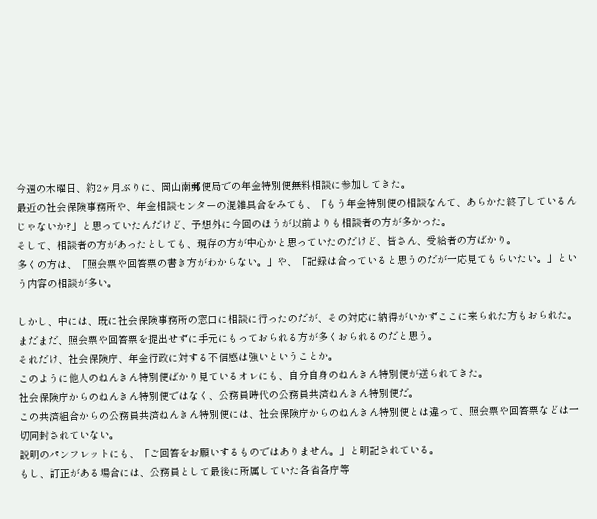今週の木曜日、約2ヶ月ぶりに、岡山南郵便局での年金特別便無料相談に参加してきた。
最近の社会保険事務所や、年金相談センターの混雑具合をみても、「もう年金特別便の相談なんて、あらかた終了しているんじゃないか?」と思っていたんだけど、予想外に今回のほうが以前よりも相談者の方が多かった。
そして、相談者の方があったとしても、現存の方が中心かと思っていたのだけど、皆さん、受給者の方ばかり。
多くの方は、「照会票や回答票の書き方がわからない。」や、「記録は合っていると思うのだが一応見てもらいたい。」という内容の相談が多い。

しかし、中には、既に社会保険事務所の窓口に相談に行ったのだが、その対応に納得がいかずここに来られた方もおられた。
まだまだ、照会票や回答票を提出せずに手元にもっておられる方が多くおられるのだと思う。
それだけ、社会保険庁、年金行政に対する不信感は強いということか。
このように他人のねんきん特別便ばかり見ているオレにも、自分自身のねんきん特別便が送られてきた。
社会保険庁からのねんきん特別便ではなく、公務員時代の公務員共済ねんきん特別便だ。
この共済組合からの公務員共済ねんきん特別便には、社会保険庁からのねんきん特別便とは違って、照会票や回答票などは一切同封されていない。
説明のパンフレットにも、「ご回答をお願いするものではありません。」と明記されている。
もし、訂正がある場合には、公務員として最後に所属していた各省各庁等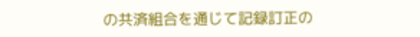の共済組合を通じて記録訂正の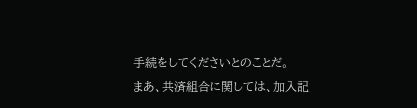手続をしてくださいとのことだ。
まあ、共済組合に関しては、加入記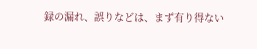録の漏れ、誤りなどは、まず有り得ない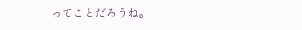ってことだろうね。